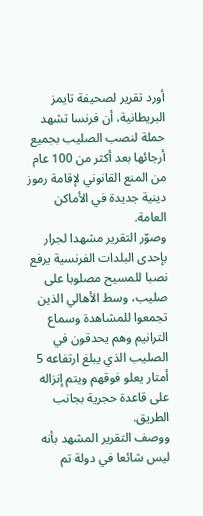أورد تقرير لصحيفة تايمز البريطانية، أن فرنسا تشهد حملة لنصب الصليب بجميع أرجائها بعد أكثر من 100 عام من المنع القانوني لإقامة رموز دينية جديدة في الأماكن العامة.
وصوّر التقرير مشهدا لجرار بإحدى البلدات الفرنسية يرفع نصبا للمسيح مصلوبا على صليب، وسط الأهالي الذين تجمعوا للمشاهدة وسماع الترانيم وهم يحدقون في الصليب الذي يبلغ ارتفاعه 5 أمتار يعلو فوقهم ويتم إنزاله على قاعدة حجرية بجانب الطريق.
ووصف التقرير المشهد بأنه ليس شائعا في دولة تم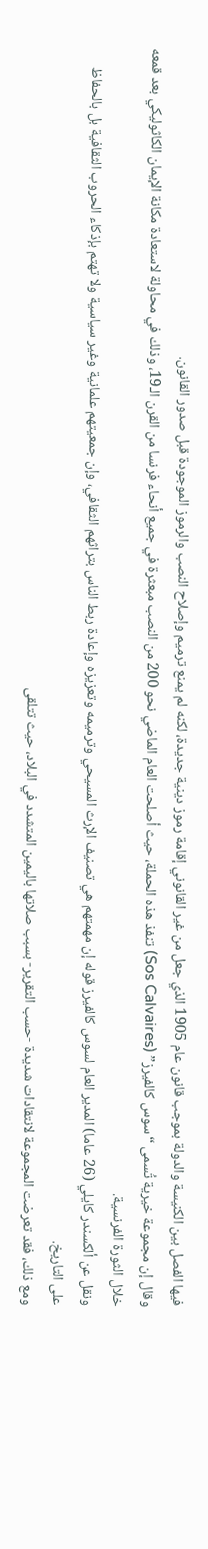فيها الفصل بين الكنيسة والدولة بموجب قانون عام 1905 الذي جعل من غير القانوني إقامة رموز دينية جديدة، لكنه لم يمنع ترميم وإصلاح النصب والرموز الموجودة قبل صدور القانون.
وقال إن مجموعة خيرية تُسمى “سوس كالفيرز” (Sos Calvaires) تنفذ هذه الحملة، حيث أصلحت العام الماضي نحو 200 من النصب مبعثرة في جميع أنحاء فرنسا من القرن الـ19، وذلك في محاولة لاستعادة مكانة الإيمان الكاثوليكي بعد قمعه خلال الثورة الفرنسية.
ونقل عن ألكسندر كايلي (26 عاما) المدير العام لسوس كالفيرز قوله إن مهمتهم هي تصنيف الإرث المسيحي وترميمه وتعزيزه وإعادة ربط الناس بتراثهم الثقافي، وإن جمعيتهم علمانية وغير سياسية ولا تهتم بإذكاء الحروب الثقافية بل بالحفاظ على التاريخ.
ومع ذلك، فقد تعرضت المجموعة لانتقادات شديدة -حسب التقرير- بسبب صلاتها باليمين المتشدد في البلاد، حيث تتلقى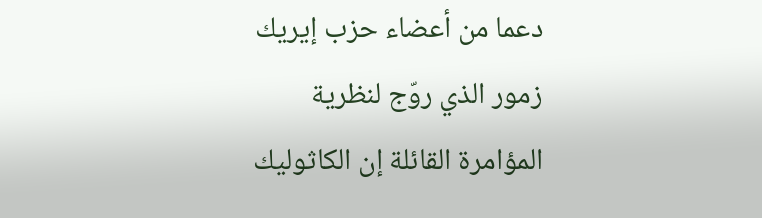دعما من أعضاء حزب إيريك زمور الذي روّج لنظرية المؤامرة القائلة إن الكاثوليك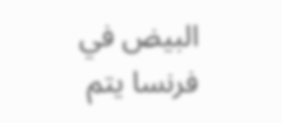البيض في فرنسا يتم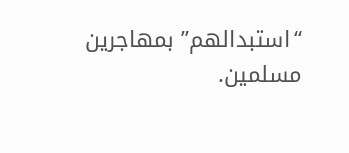“استبدالهم” بمهاجرين مسلمين.